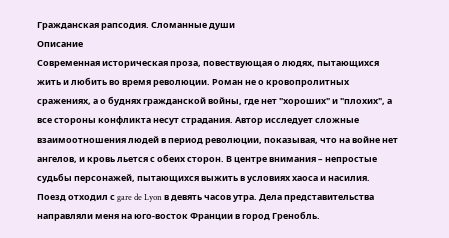Гражданская рапсодия. Сломанные души
Описание
Современная историческая проза, повествующая о людях, пытающихся жить и любить во время революции. Роман не о кровопролитных сражениях, а о буднях гражданской войны, где нет "хороших" и "плохих", а все стороны конфликта несут страдания. Автор исследует сложные взаимоотношения людей в период революции, показывая, что на войне нет ангелов, и кровь льется с обеих сторон. В центре внимания – непростые судьбы персонажей, пытающихся выжить в условиях хаоса и насилия.
Поезд отходил с gare de Lyon в девять часов утра. Дела представительства направляли меня на юго-восток Франции в город Гренобль.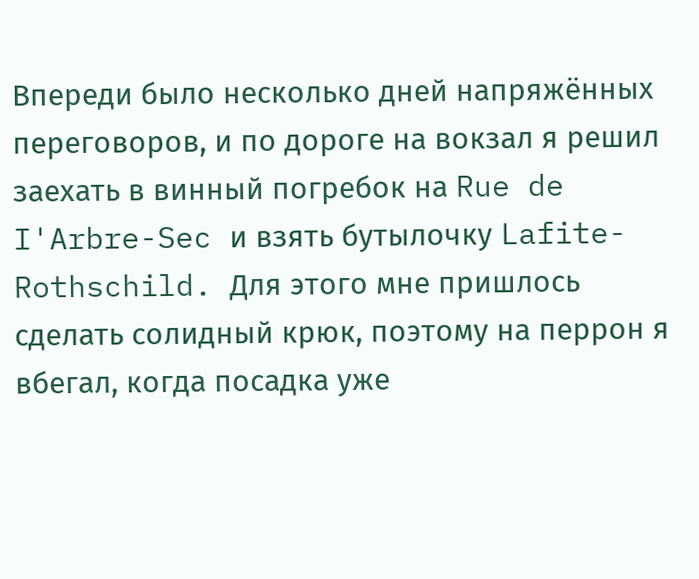Впереди было несколько дней напряжённых переговоров, и по дороге на вокзал я решил заехать в винный погребок на Rue de I'Arbre-Sec и взять бутылочку Lafite-Rothschild. Для этого мне пришлось сделать солидный крюк, поэтому на перрон я вбегал, когда посадка уже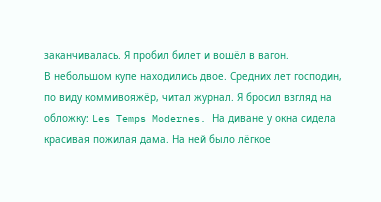заканчивалась. Я пробил билет и вошёл в вагон.
В небольшом купе находились двое. Средних лет господин, по виду коммивояжёр, читал журнал. Я бросил взгляд на обложку: Les Temps Modernes. На диване у окна сидела красивая пожилая дама. На ней было лёгкое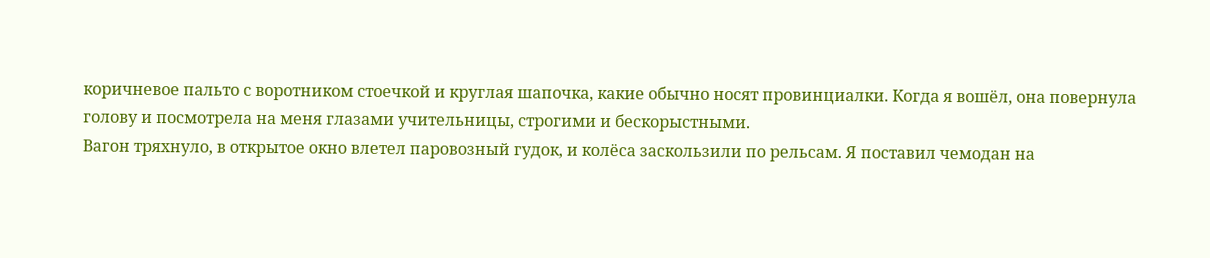коричневое пальто с воротником стоечкой и круглая шапочка, какие обычно носят провинциалки. Когда я вошёл, она повернула голову и посмотрела на меня глазами учительницы, строгими и бескорыстными.
Вагон тряхнуло, в открытое окно влетел паровозный гудок, и колёса заскользили по рельсам. Я поставил чемодан на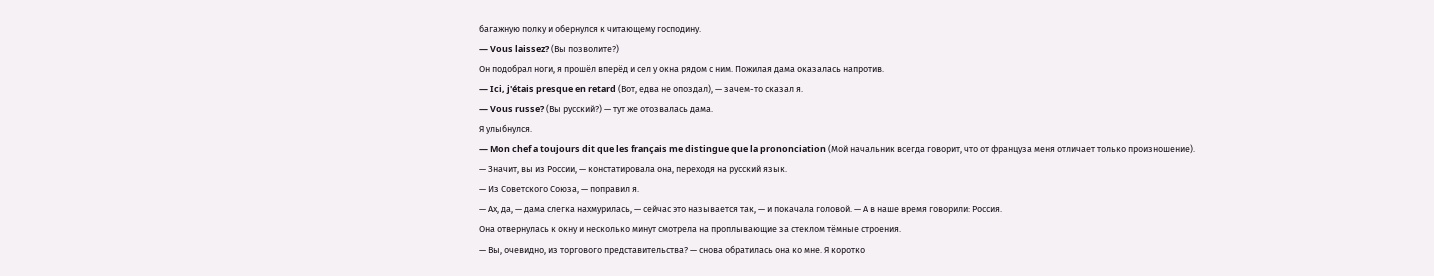багажную полку и обернулся к читающему господину.
— Vous laissez? (Вы позволите?)
Он подобрал ноги, я прошёл вперёд и сел у окна рядом с ним. Пожилая дама оказалась напротив.
— Ici, j'étais presque en retard (Вот, едва не опоздал), — зачем-то сказал я.
— Vous russe? (Вы русский?) — тут же отозвалась дама.
Я улыбнулся.
— Mon chef a toujours dit que les français me distingue que la prononciation (Мой начальник всегда говорит, что от француза меня отличает только произношение).
— Значит, вы из России, — констатировала она, переходя на русский язык.
— Из Советского Союза, — поправил я.
— Ах, да, — дама слегка нахмурилась, — сейчас это называется так, — и покачала головой. — А в наше время говорили: Россия.
Она отвернулась к окну и несколько минут смотрела на проплывающие за стеклом тёмные строения.
— Вы, очевидно, из торгового представительства? — снова обратилась она ко мне. Я коротко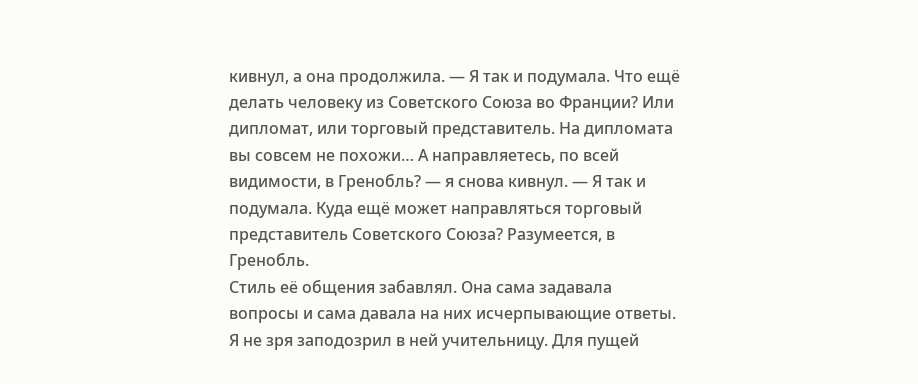кивнул, а она продолжила. — Я так и подумала. Что ещё делать человеку из Советского Союза во Франции? Или дипломат, или торговый представитель. На дипломата вы совсем не похожи… А направляетесь, по всей видимости, в Гренобль? — я снова кивнул. — Я так и подумала. Куда ещё может направляться торговый представитель Советского Союза? Разумеется, в Гренобль.
Стиль её общения забавлял. Она сама задавала вопросы и сама давала на них исчерпывающие ответы. Я не зря заподозрил в ней учительницу. Для пущей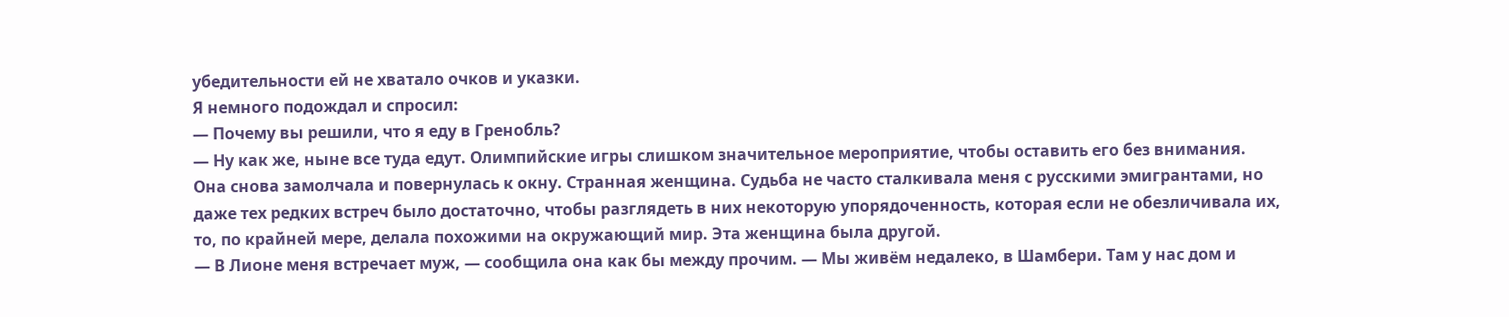убедительности ей не хватало очков и указки.
Я немного подождал и спросил:
— Почему вы решили, что я еду в Гренобль?
— Ну как же, ныне все туда едут. Олимпийские игры слишком значительное мероприятие, чтобы оставить его без внимания.
Она снова замолчала и повернулась к окну. Странная женщина. Судьба не часто сталкивала меня с русскими эмигрантами, но даже тех редких встреч было достаточно, чтобы разглядеть в них некоторую упорядоченность, которая если не обезличивала их, то, по крайней мере, делала похожими на окружающий мир. Эта женщина была другой.
— В Лионе меня встречает муж, — сообщила она как бы между прочим. — Мы живём недалеко, в Шамбери. Там у нас дом и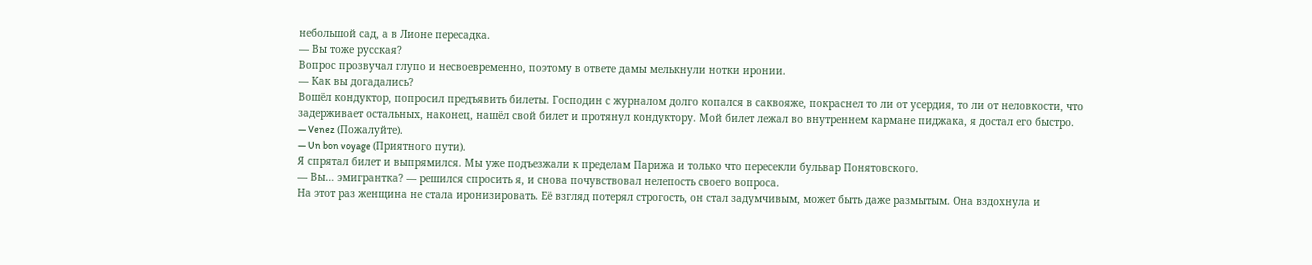небольшой сад, а в Лионе пересадка.
— Вы тоже русская?
Вопрос прозвучал глупо и несвоевременно, поэтому в ответе дамы мелькнули нотки иронии.
— Как вы догадались?
Вошёл кондуктор, попросил предъявить билеты. Господин с журналом долго копался в саквояже, покраснел то ли от усердия, то ли от неловкости, что задерживает остальных, наконец, нашёл свой билет и протянул кондуктору. Мой билет лежал во внутреннем кармане пиджака, я достал его быстро.
— Venez (Пожалуйте).
— Un bon voyage (Приятного пути).
Я спрятал билет и выпрямился. Мы уже подъезжали к пределам Парижа и только что пересекли бульвар Понятовского.
— Вы… эмигрантка? — решился спросить я, и снова почувствовал нелепость своего вопроса.
На этот раз женщина не стала иронизировать. Её взгляд потерял строгость, он стал задумчивым, может быть даже размытым. Она вздохнула и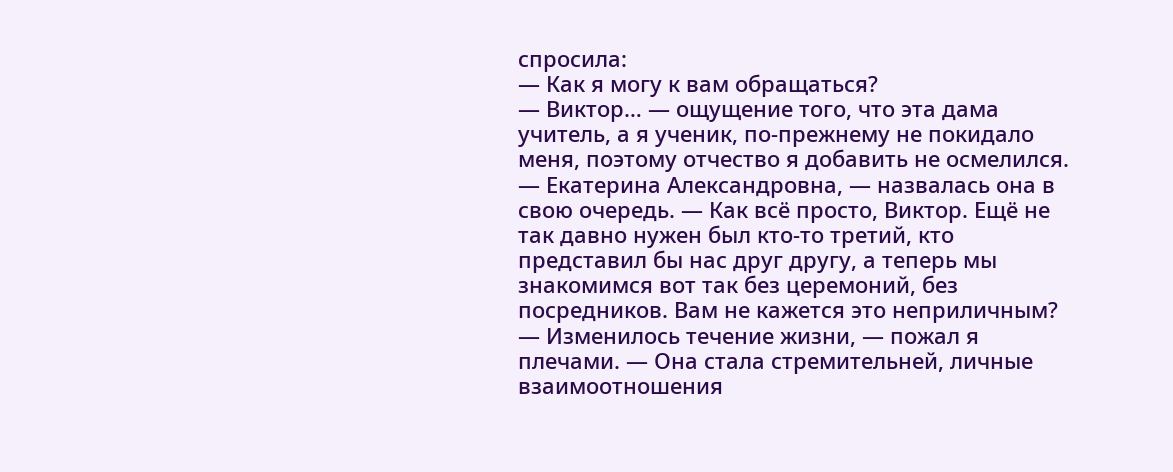спросила:
— Как я могу к вам обращаться?
— Виктор… — ощущение того, что эта дама учитель, а я ученик, по-прежнему не покидало меня, поэтому отчество я добавить не осмелился.
— Екатерина Александровна, — назвалась она в свою очередь. — Как всё просто, Виктор. Ещё не так давно нужен был кто-то третий, кто представил бы нас друг другу, а теперь мы знакомимся вот так без церемоний, без посредников. Вам не кажется это неприличным?
— Изменилось течение жизни, — пожал я плечами. — Она стала стремительней, личные взаимоотношения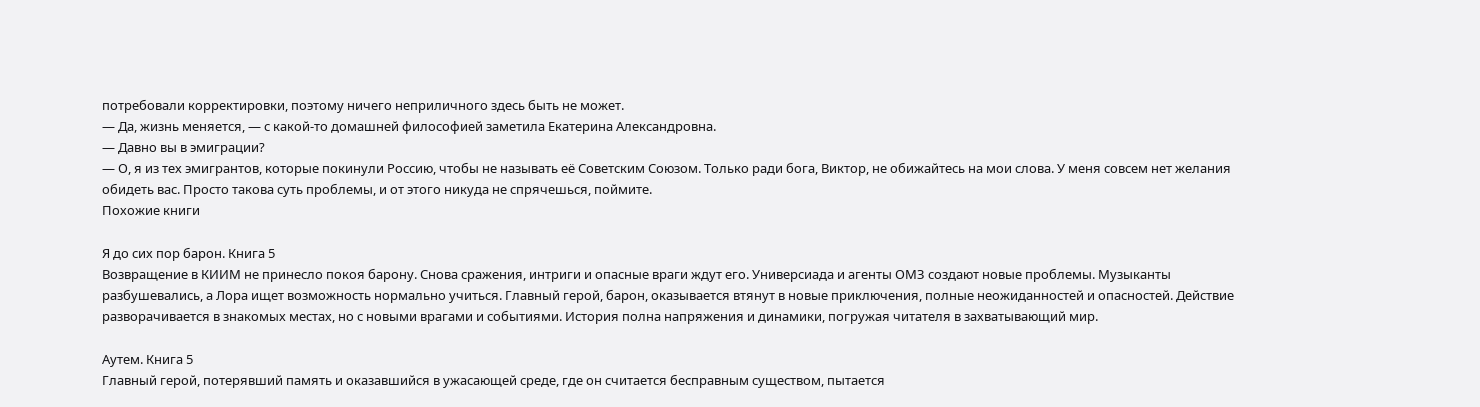потребовали корректировки, поэтому ничего неприличного здесь быть не может.
— Да, жизнь меняется, — с какой-то домашней философией заметила Екатерина Александровна.
— Давно вы в эмиграции?
— О, я из тех эмигрантов, которые покинули Россию, чтобы не называть её Советским Союзом. Только ради бога, Виктор, не обижайтесь на мои слова. У меня совсем нет желания обидеть вас. Просто такова суть проблемы, и от этого никуда не спрячешься, поймите.
Похожие книги

Я до сих пор барон. Книга 5
Возвращение в КИИМ не принесло покоя барону. Снова сражения, интриги и опасные враги ждут его. Универсиада и агенты ОМЗ создают новые проблемы. Музыканты разбушевались, а Лора ищет возможность нормально учиться. Главный герой, барон, оказывается втянут в новые приключения, полные неожиданностей и опасностей. Действие разворачивается в знакомых местах, но с новыми врагами и событиями. История полна напряжения и динамики, погружая читателя в захватывающий мир.

Аутем. Книга 5
Главный герой, потерявший память и оказавшийся в ужасающей среде, где он считается бесправным существом, пытается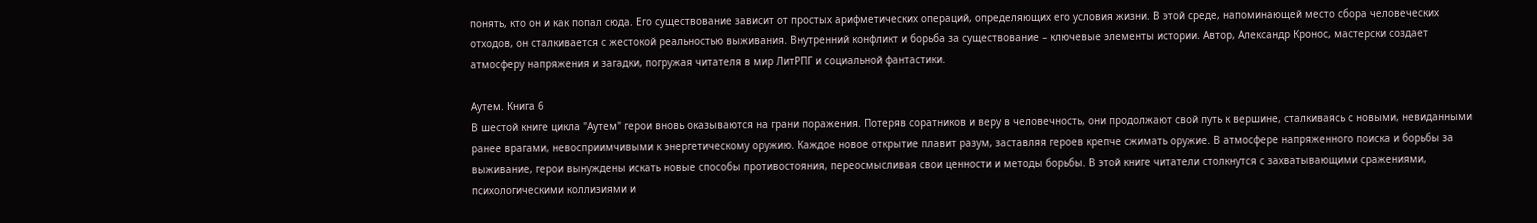понять, кто он и как попал сюда. Его существование зависит от простых арифметических операций, определяющих его условия жизни. В этой среде, напоминающей место сбора человеческих отходов, он сталкивается с жестокой реальностью выживания. Внутренний конфликт и борьба за существование – ключевые элементы истории. Автор, Александр Кронос, мастерски создает атмосферу напряжения и загадки, погружая читателя в мир ЛитРПГ и социальной фантастики.

Аутем. Книга 6
В шестой книге цикла "Аутем" герои вновь оказываются на грани поражения. Потеряв соратников и веру в человечность, они продолжают свой путь к вершине, сталкиваясь с новыми, невиданными ранее врагами, невосприимчивыми к энергетическому оружию. Каждое новое открытие плавит разум, заставляя героев крепче сжимать оружие. В атмосфере напряженного поиска и борьбы за выживание, герои вынуждены искать новые способы противостояния, переосмысливая свои ценности и методы борьбы. В этой книге читатели столкнутся с захватывающими сражениями, психологическими коллизиями и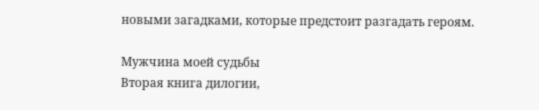новыми загадками, которые предстоит разгадать героям.

Мужчина моей судьбы
Вторая книга дилогии,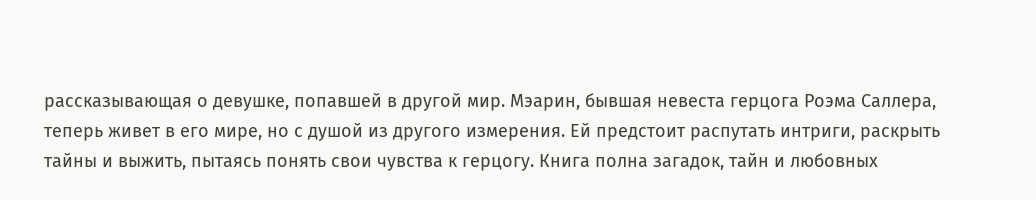рассказывающая о девушке, попавшей в другой мир. Мэарин, бывшая невеста герцога Роэма Саллера, теперь живет в его мире, но с душой из другого измерения. Ей предстоит распутать интриги, раскрыть тайны и выжить, пытаясь понять свои чувства к герцогу. Книга полна загадок, тайн и любовных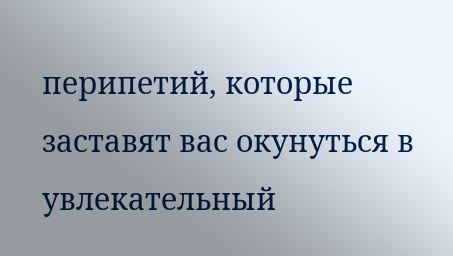перипетий, которые заставят вас окунуться в увлекательный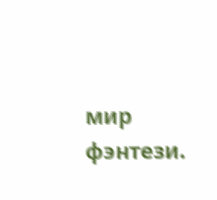мир фэнтези.